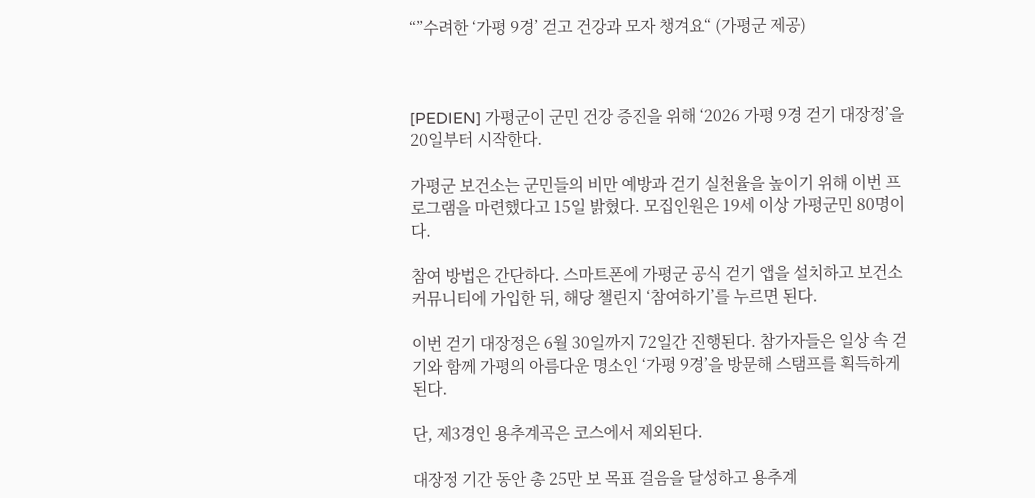“”수려한 ‘가평 9경’ 걷고 건강과 모자 챙겨요“ (가평군 제공)



[PEDIEN] 가평군이 군민 건강 증진을 위해 ‘2026 가평 9경 걷기 대장정’을 20일부터 시작한다.

가평군 보건소는 군민들의 비만 예방과 걷기 실천율을 높이기 위해 이번 프로그램을 마련했다고 15일 밝혔다. 모집인원은 19세 이상 가평군민 80명이다.

참여 방법은 간단하다. 스마트폰에 가평군 공식 걷기 앱을 설치하고 보건소 커뮤니티에 가입한 뒤, 해당 챌린지 ‘참여하기’를 누르면 된다.

이번 걷기 대장정은 6월 30일까지 72일간 진행된다. 참가자들은 일상 속 걷기와 함께 가평의 아름다운 명소인 ‘가평 9경’을 방문해 스탬프를 획득하게 된다.

단, 제3경인 용추계곡은 코스에서 제외된다.

대장정 기간 동안 총 25만 보 목표 걸음을 달성하고 용추계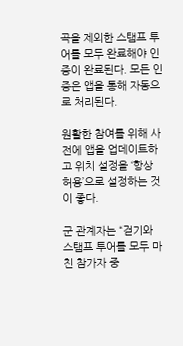곡을 제외한 스탬프 투어를 모두 완료해야 인증이 완료된다. 모든 인증은 앱을 통해 자동으로 처리된다.

원활한 참여를 위해 사전에 앱을 업데이트하고 위치 설정을 ‘항상 허용’으로 설정하는 것이 좋다.

군 관계자는 “걷기와 스탬프 투어를 모두 마친 참가자 중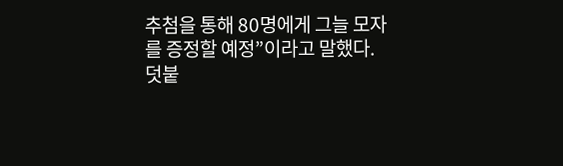추첨을 통해 80명에게 그늘 모자를 증정할 예정”이라고 말했다. 덧붙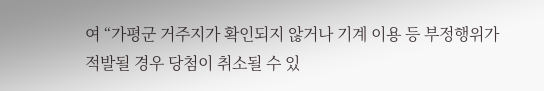여 “가평군 거주지가 확인되지 않거나 기계 이용 등 부정행위가 적발될 경우 당첨이 취소될 수 있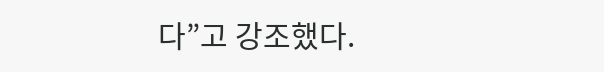다”고 강조했다.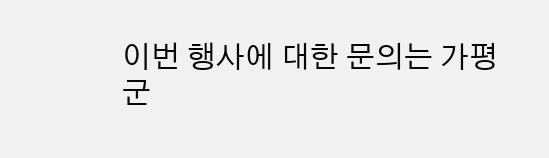이번 행사에 대한 문의는 가평군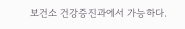보건소 건강증진과에서 가능하다.